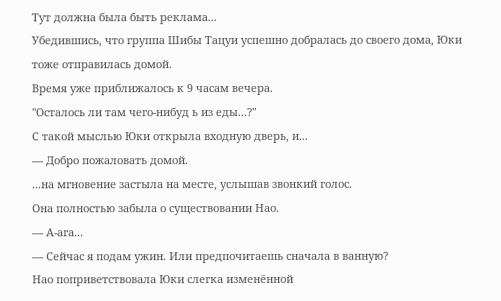Тут должна была быть реклама...
Убедившись, что группа Шибы Тацуи успешно добралась до своего дома, Юки тоже отправилась домой.
Время уже приближалось к 9 часам вечера.
"Осталось ли там чего-нибуд ь из еды...?"
С такой мыслью Юки открыла входную дверь, и...
— Добро пожаловать домой.
...на мгновение застыла на месте, услышав звонкий голос.
Она полностью забыла о существовании Нао.
— А-ага...
— Сейчас я подам ужин. Или предпочитаешь сначала в ванную?
Нао поприветствовала Юки слегка изменённой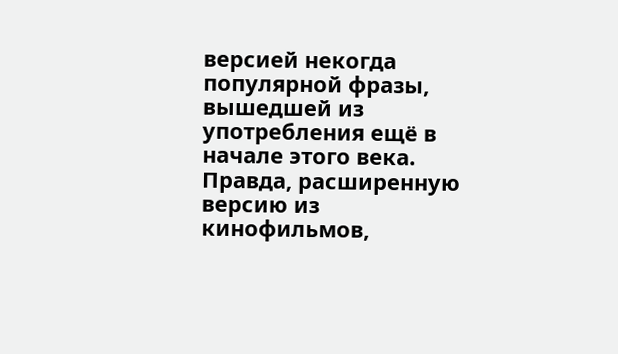версией некогда популярной фразы, вышедшей из употребления ещё в начале этого века. Правда, расширенную версию из кинофильмов,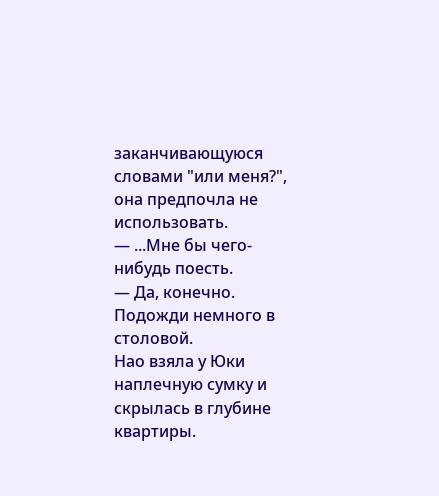заканчивающуюся словами "или меня?", она предпочла не использовать.
— ...Мне бы чего-нибудь поесть.
— Да, конечно. Подожди немного в столовой.
Нао взяла у Юки наплечную сумку и скрылась в глубине квартиры.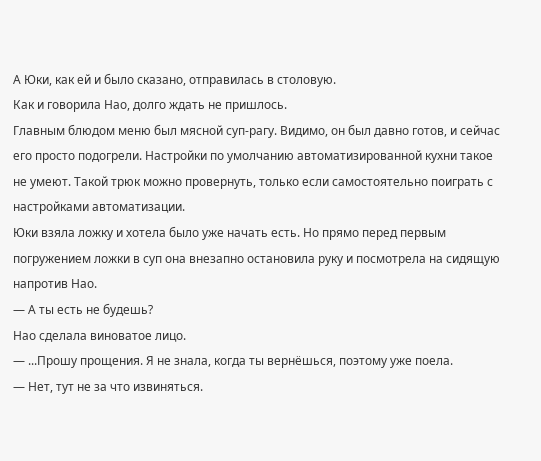А Юки, как ей и было сказано, отправилась в столовую.
Как и говорила Нао, долго ждать не пришлось.
Главным блюдом меню был мясной суп-рагу. Видимо, он был давно готов, и сейчас его просто подогрели. Настройки по умолчанию автоматизированной кухни такое не умеют. Такой трюк можно провернуть, только если самостоятельно поиграть с настройками автоматизации.
Юки взяла ложку и хотела было уже начать есть. Но прямо перед первым погружением ложки в суп она внезапно остановила руку и посмотрела на сидящую напротив Нао.
— А ты есть не будешь?
Нао сделала виноватое лицо.
— ...Прошу прощения. Я не знала, когда ты вернёшься, поэтому уже поела.
— Нет, тут не за что извиняться.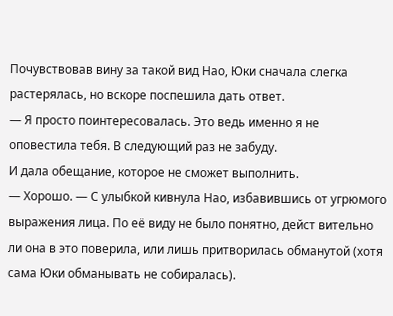Почувствовав вину за такой вид Нао, Юки сначала слегка растерялась, но вскоре поспешила дать ответ.
— Я просто поинтересовалась. Это ведь именно я не оповестила тебя. В следующий раз не забуду.
И дала обещание, которое не сможет выполнить.
— Хорошо. — С улыбкой кивнула Нао, избавившись от угрюмого выражения лица. По её виду не было понятно, дейст вительно ли она в это поверила, или лишь притворилась обманутой (хотя сама Юки обманывать не собиралась).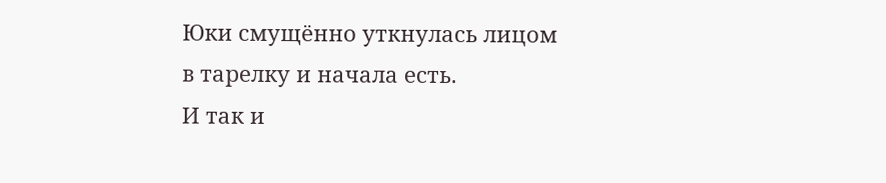Юки смущённо уткнулась лицом в тарелку и начала есть.
И так и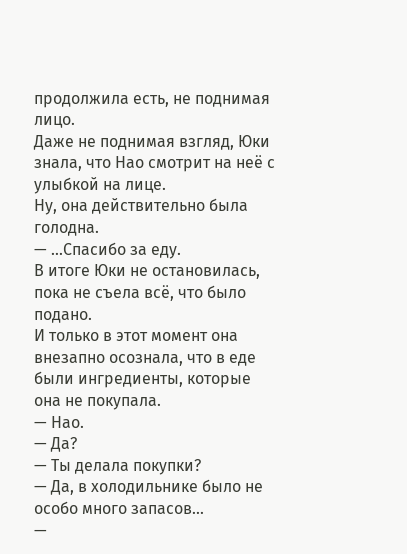продолжила есть, не поднимая лицо.
Даже не поднимая взгляд, Юки знала, что Нао смотрит на неё с улыбкой на лице.
Ну, она действительно была голодна.
— ...Спасибо за еду.
В итоге Юки не остановилась, пока не съела всё, что было подано.
И только в этот момент она внезапно осознала, что в еде были ингредиенты, которые она не покупала.
— Нао.
— Да?
— Ты делала покупки?
— Да, в холодильнике было не особо много запасов...
—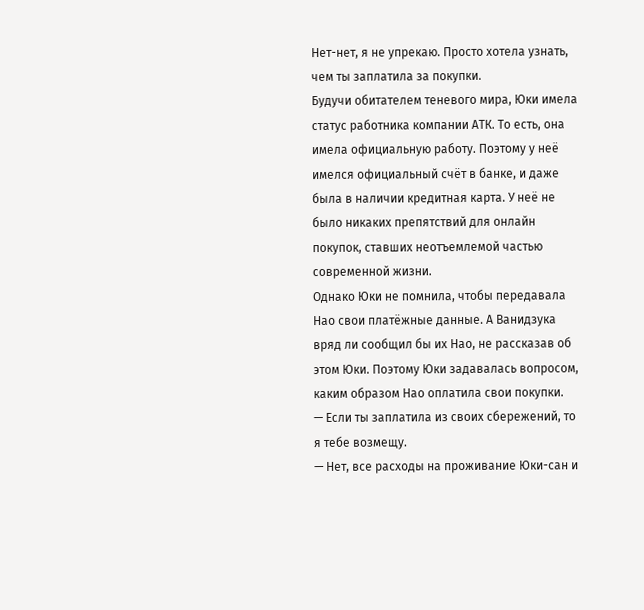Нет-нет, я не упрекаю. Просто хотела узнать, чем ты заплатила за покупки.
Будучи обитателем теневого мира, Юки имела статус работника компании АТК. То есть, она имела официальную работу. Поэтому у неё имелся официальный счёт в банке, и даже была в наличии кредитная карта. У неё не было никаких препятствий для онлайн покупок, ставших неотъемлемой частью современной жизни.
Однако Юки не помнила, чтобы передавала Нао свои платёжные данные. А Ванидзука вряд ли сообщил бы их Нао, не рассказав об этом Юки. Поэтому Юки задавалась вопросом, каким образом Нао оплатила свои покупки.
— Если ты заплатила из своих сбережений, то я тебе возмещу.
— Нет, все расходы на проживание Юки-сан и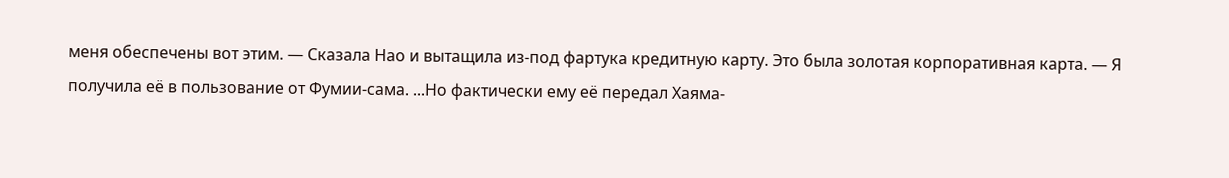меня обеспечены вот этим. — Сказала Нао и вытащила из-под фартука кредитную карту. Это была золотая корпоративная карта. — Я получила её в пользование от Фумии-сама. ...Но фактически ему её передал Хаяма-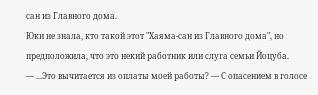сан из Главного дома.
Юки не знала, кто такой этот "Хаяма-сан из Главного дома", но предположила, что это некий работник или слуга семьи Йоцуба.
— ...Это вычитается из оплаты моей работы? — С опасением в голосе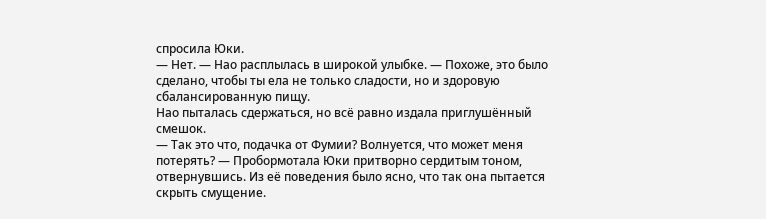спросила Юки.
— Нет. — Нао расплылась в широкой улыбке. — Похоже, это было сделано, чтобы ты ела не только сладости, но и здоровую сбалансированную пищу.
Нао пыталась сдержаться, но всё равно издала приглушённый смешок.
— Так это что, подачка от Фумии? Волнуется, что может меня потерять? — Пробормотала Юки притворно сердитым тоном, отвернувшись. Из её поведения было ясно, что так она пытается скрыть смущение.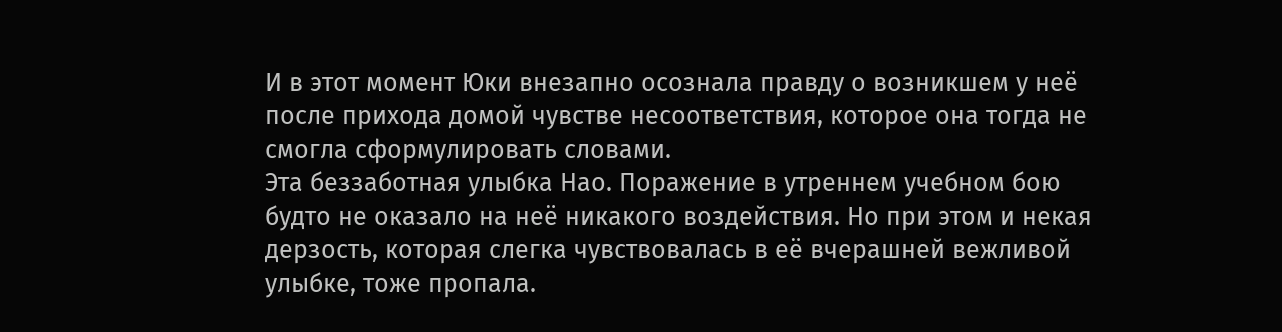И в этот момент Юки внезапно осознала правду о возникшем у неё после прихода домой чувстве несоответствия, которое она тогда не смогла сформулировать словами.
Эта беззаботная улыбка Нао. Поражение в утреннем учебном бою будто не оказало на неё никакого воздействия. Но при этом и некая дерзость, которая слегка чувствовалась в её вчерашней вежливой улыбке, тоже пропала.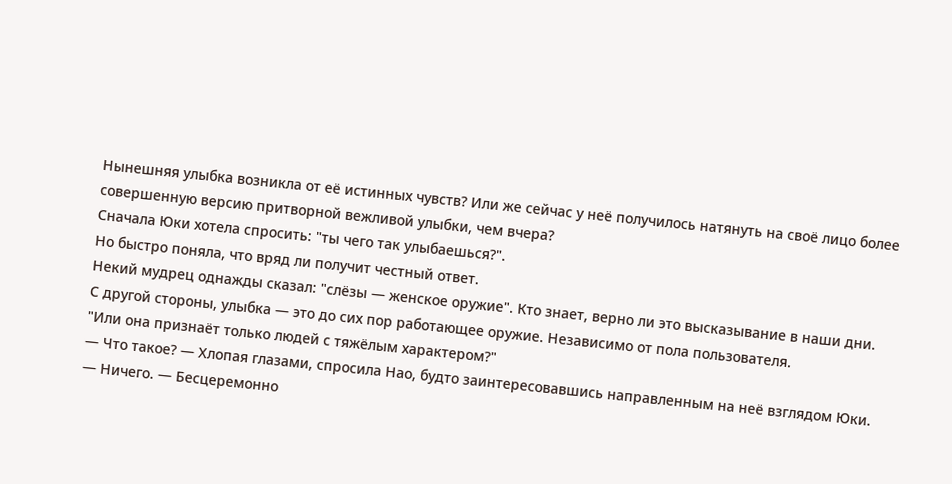Нынешняя улыбка возникла от её истинных чувств? Или же сейчас у неё получилось натянуть на своё лицо более совершенную версию притворной вежливой улыбки, чем вчера?
Сначала Юки хотела спросить: "ты чего так улыбаешься?".
Но быстро поняла, что вряд ли получит честный ответ.
Некий мудрец однажды сказал: "слёзы — женское оружие". Кто знает, верно ли это высказывание в наши дни.
С другой стороны, улыбка — это до сих пор работающее оружие. Независимо от пола пользователя.
"Или она признаёт только людей с тяжёлым характером?"
— Что такое? — Хлопая глазами, спросила Нао, будто заинтересовавшись направленным на неё взглядом Юки.
— Ничего. — Бесцеремонно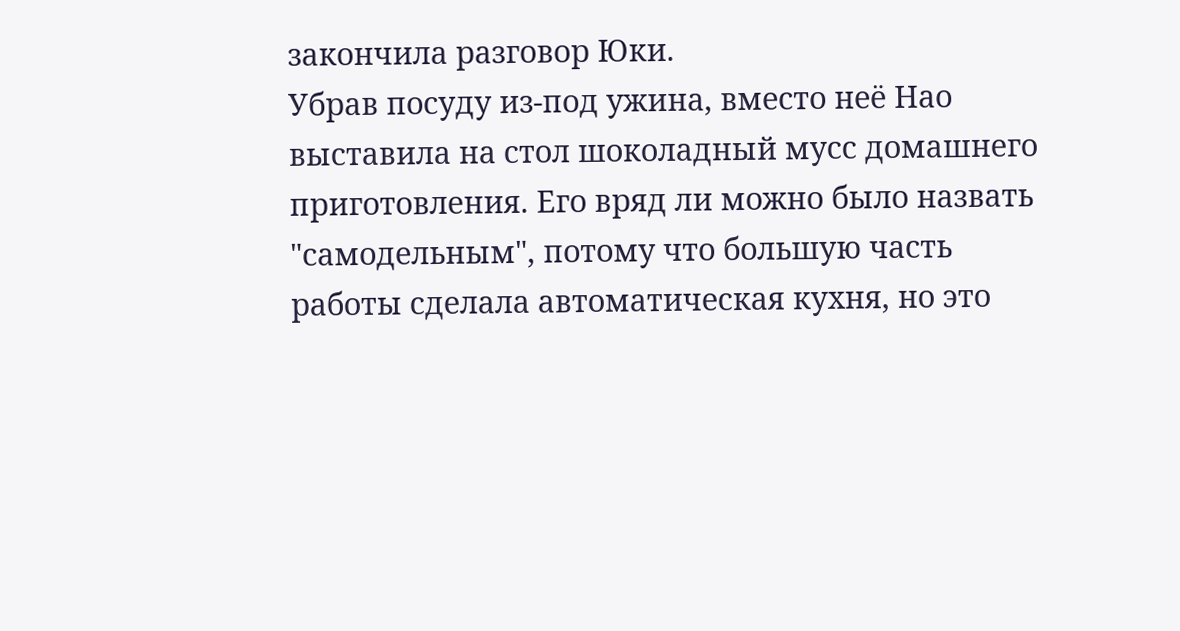закончила разговор Юки.
Убрав посуду из-под ужина, вместо неё Нао выставила на стол шоколадный мусс домашнего приготовления. Его вряд ли можно было назвать "самодельным", потому что большую часть работы сделала автоматическая кухня, но это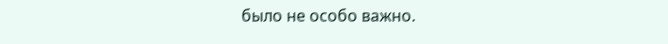было не особо важно.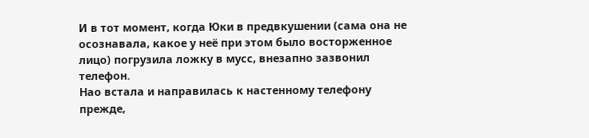И в тот момент, когда Юки в предвкушении (сама она не осознавала, какое у неё при этом было восторженное лицо) погрузила ложку в мусс, внезапно зазвонил телефон.
Нао встала и направилась к настенному телефону прежде,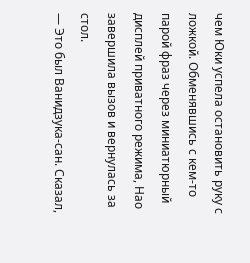чем Юки успела остановить руку с ложкой. Обменявшись с кем-то парой фраз через миниатюрный дисплей приватного режима, Нао завершила вызов и вернулась за стол.
— Это был Ванидзука-сан. Сказал,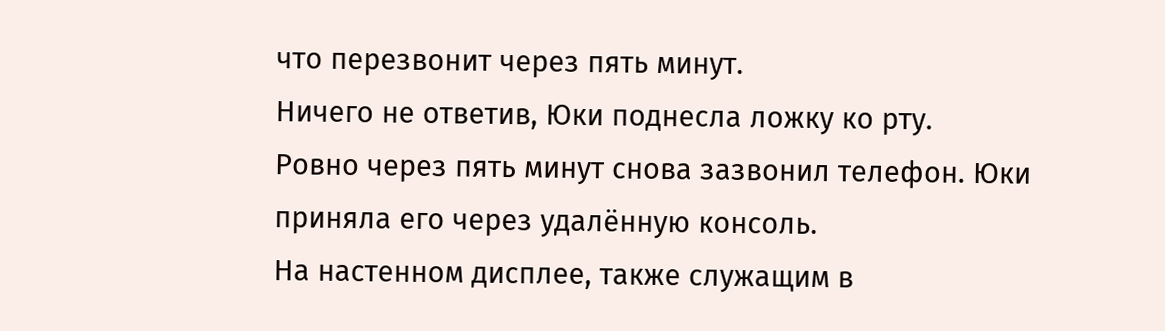что перезвонит через пять минут.
Ничего не ответив, Юки поднесла ложку ко рту.
Ровно через пять минут снова зазвонил телефон. Юки приняла его через удалённую консоль.
На настенном дисплее, также служащим в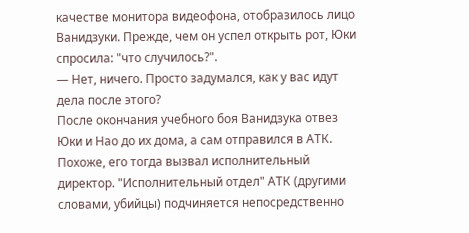качестве монитора видеофона, отобразилось лицо Ванидзуки. Прежде, чем он успел открыть рот, Юки спросила: "что случилось?".
— Нет, ничего. Просто задумался, как у вас идут дела после этого?
После окончания учебного боя Ванидзука отвез Юки и Нао до их дома, а сам отправился в АТК. Похоже, его тогда вызвал исполнительный директор. "Исполнительный отдел" АТК (другими словами, убийцы) подчиняется непосредственно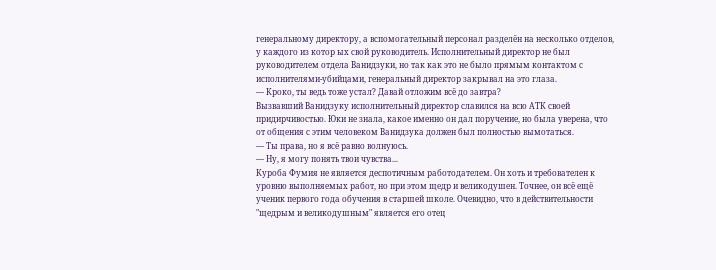генеральному директору, а вспомогательный персонал разделён на несколько отделов, у каждого из котор ых свой руководитель. Исполнительный директор не был руководителем отдела Ванидзуки, но так как это не было прямым контактом с исполнителями-убийцами, генеральный директор закрывал на это глаза.
— Кроко, ты ведь тоже устал? Давай отложим всё до завтра?
Вызвавший Ванидзуку исполнительный директор славился на всю АТК своей придирчивостью. Юки не знала, какое именно он дал поручение, но была уверена, что от общения с этим человеком Ванидзука должен был полностью вымотаться.
— Ты права, но я всё равно волнуюсь.
— Ну, я могу понять твои чувства...
Куроба Фумия не является деспотичным работодателем. Он хоть и требователен к уровню выполняемых работ, но при этом щедр и великодушен. Точнее, он всё ещё ученик первого года обучения в старшей школе. Очевидно, что в действительности "щедрым и великодушным" является его отец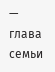— глава семьи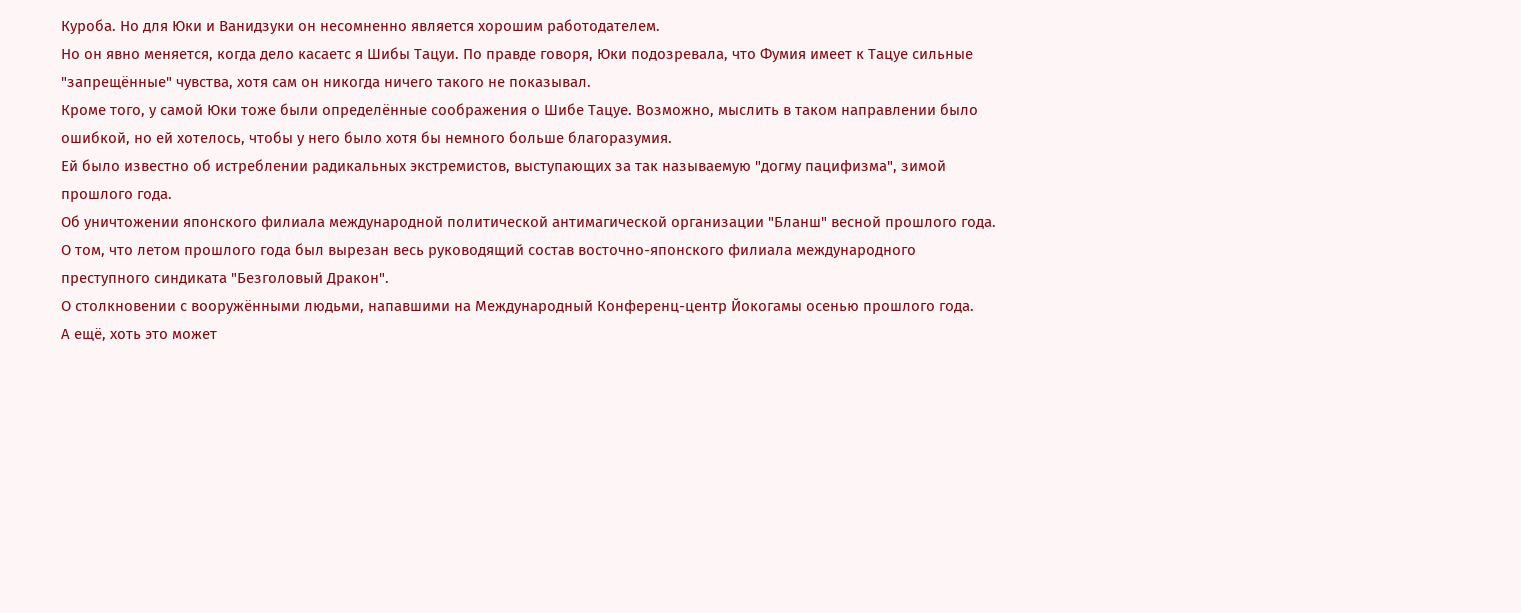Куроба. Но для Юки и Ванидзуки он несомненно является хорошим работодателем.
Но он явно меняется, когда дело касаетс я Шибы Тацуи. По правде говоря, Юки подозревала, что Фумия имеет к Тацуе сильные "запрещённые" чувства, хотя сам он никогда ничего такого не показывал.
Кроме того, у самой Юки тоже были определённые соображения о Шибе Тацуе. Возможно, мыслить в таком направлении было ошибкой, но ей хотелось, чтобы у него было хотя бы немного больше благоразумия.
Ей было известно об истреблении радикальных экстремистов, выступающих за так называемую "догму пацифизма", зимой прошлого года.
Об уничтожении японского филиала международной политической антимагической организации "Бланш" весной прошлого года.
О том, что летом прошлого года был вырезан весь руководящий состав восточно-японского филиала международного преступного синдиката "Безголовый Дракон".
О столкновении с вооружёнными людьми, напавшими на Международный Конференц-центр Йокогамы осенью прошлого года.
А ещё, хоть это может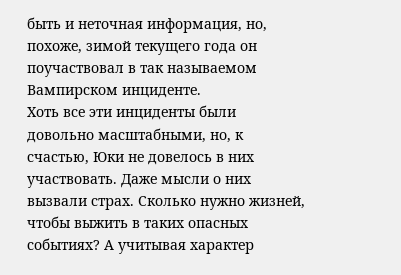быть и неточная информация, но, похоже, зимой текущего года он поучаствовал в так называемом Вампирском инциденте.
Хоть все эти инциденты были довольно масштабными, но, к счастью, Юки не довелось в них участвовать. Даже мысли о них вызвали страх. Сколько нужно жизней, чтобы выжить в таких опасных событиях? А учитывая характер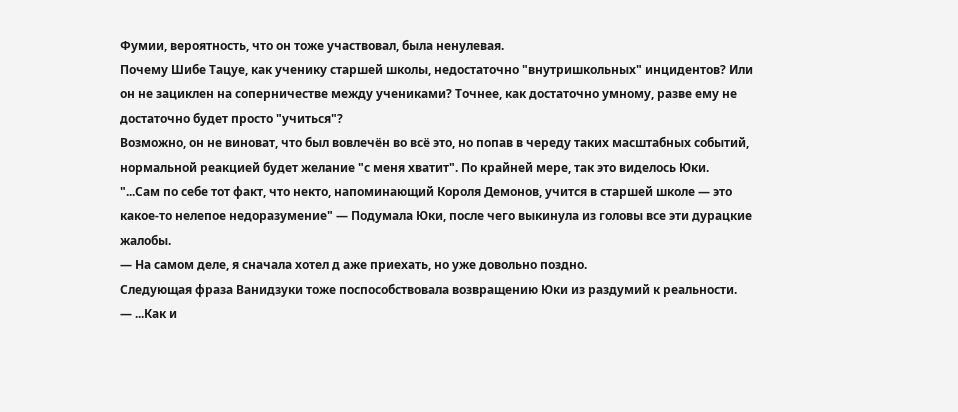Фумии, вероятность, что он тоже участвовал, была ненулевая.
Почему Шибе Тацуе, как ученику старшей школы, недостаточно "внутришкольных" инцидентов? Или он не зациклен на соперничестве между учениками? Точнее, как достаточно умному, разве ему не достаточно будет просто "учиться"?
Возможно, он не виноват, что был вовлечён во всё это, но попав в череду таких масштабных событий, нормальной реакцией будет желание "с меня хватит". По крайней мере, так это виделось Юки.
"...Сам по себе тот факт, что некто, напоминающий Короля Демонов, учится в старшей школе — это какое-то нелепое недоразумение" — Подумала Юки, после чего выкинула из головы все эти дурацкие жалобы.
— На самом деле, я сначала хотел д аже приехать, но уже довольно поздно.
Следующая фраза Ванидзуки тоже поспособствовала возвращению Юки из раздумий к реальности.
— ...Как и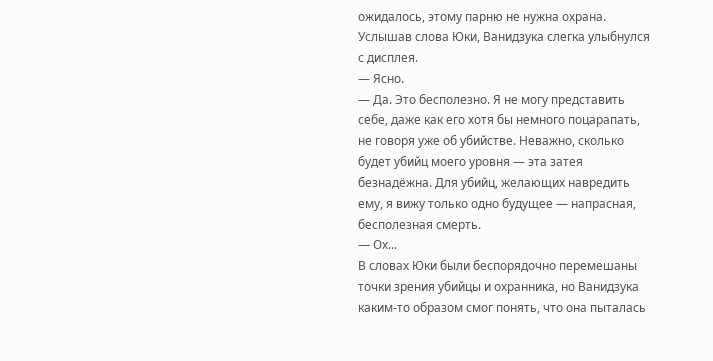ожидалось, этому парню не нужна охрана.
Услышав слова Юки, Ванидзука слегка улыбнулся с дисплея.
— Ясно.
— Да. Это бесполезно. Я не могу представить себе, даже как его хотя бы немного поцарапать, не говоря уже об убийстве. Неважно, сколько будет убийц моего уровня — эта затея безнадёжна. Для убийц, желающих навредить ему, я вижу только одно будущее — напрасная, бесполезная смерть.
— Ох...
В словах Юки были беспорядочно перемешаны точки зрения убийцы и охранника, но Ванидзука каким-то образом смог понять, что она пыталась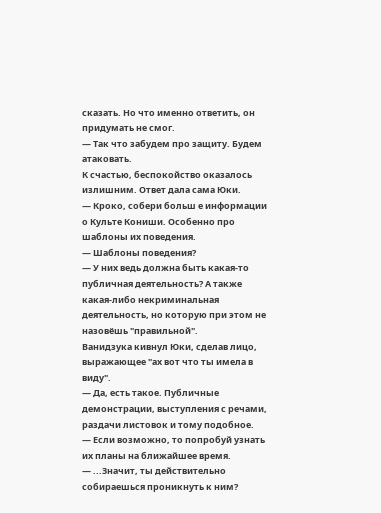сказать. Но что именно ответить, он придумать не смог.
— Так что забудем про защиту. Будем атаковать.
К счастью, беспокойство оказалось излишним. Ответ дала сама Юки.
— Кроко, собери больш е информации о Культе Кониши. Особенно про шаблоны их поведения.
— Шаблоны поведения?
— У них ведь должна быть какая-то публичная деятельность? А также какая-либо некриминальная деятельность, но которую при этом не назовёшь "правильной".
Ванидзука кивнул Юки, сделав лицо, выражающее "ах вот что ты имела в виду".
— Да, есть такое. Публичные демонстрации, выступления с речами, раздачи листовок и тому подобное.
— Если возможно, то попробуй узнать их планы на ближайшее время.
— ...Значит, ты действительно собираешься проникнуть к ним?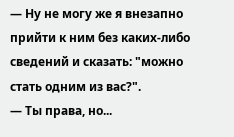— Ну не могу же я внезапно прийти к ним без каких-либо сведений и сказать: "можно стать одним из вас?".
— Ты права, но...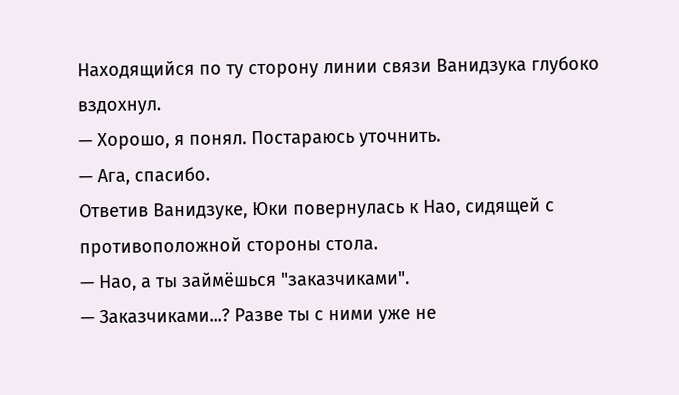Находящийся по ту сторону линии связи Ванидзука глубоко вздохнул.
— Хорошо, я понял. Постараюсь уточнить.
— Ага, спасибо.
Ответив Ванидзуке, Юки повернулась к Нао, сидящей с противоположной стороны стола.
— Нао, а ты займёшься "заказчиками".
— Заказчиками...? Разве ты с ними уже не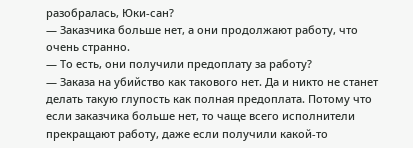разобралась, Юки-сан?
— Заказчика больше нет, а они продолжают работу, что очень странно.
— То есть, они получили предоплату за работу?
— Заказа на убийство как такового нет. Да и никто не станет делать такую глупость как полная предоплата. Потому что если заказчика больше нет, то чаще всего исполнители прекращают работу, даже если получили какой-то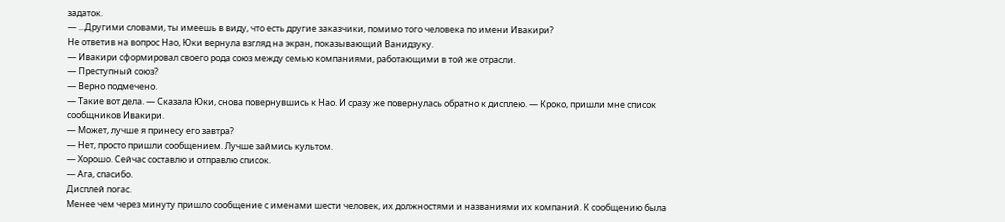задаток.
— ...Другими словами, ты имеешь в виду, что есть другие заказчики, помимо того человека по имени Ивакири?
Не ответив на вопрос Нао, Юки вернула взгляд на экран, показывающий Ванидзуку.
— Ивакири сформировал своего рода союз между семью компаниями, работающими в той же отрасли.
— Преступный союз?
— Верно подмечено.
— Такие вот дела. — Сказала Юки, снова повернувшись к Нао. И сразу же повернулась обратно к дисплею. — Кроко, пришли мне список сообщников Ивакири.
— Может, лучше я принесу его завтра?
— Нет, просто пришли сообщением. Лучше займись культом.
— Хорошо. Сейчас составлю и отправлю список.
— Ага, спасибо.
Дисплей погас.
Менее чем через минуту пришло сообщение с именами шести человек, их должностями и названиями их компаний. К сообщению была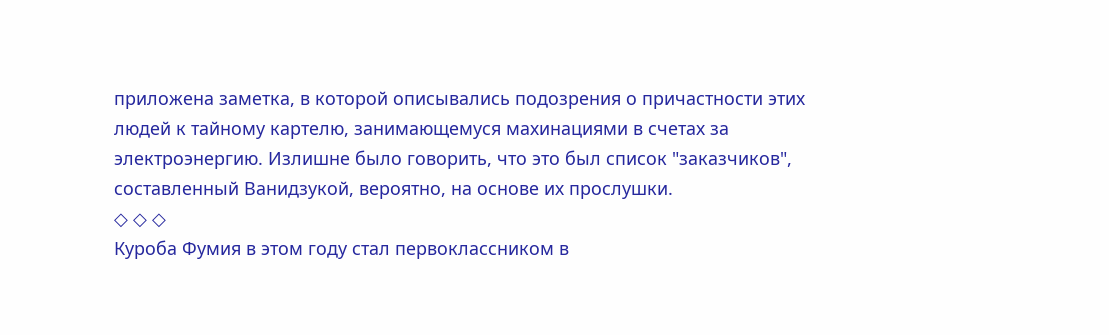приложена заметка, в которой описывались подозрения о причастности этих людей к тайному картелю, занимающемуся махинациями в счетах за электроэнергию. Излишне было говорить, что это был список "заказчиков", составленный Ванидзукой, вероятно, на основе их прослушки.
◇ ◇ ◇
Куроба Фумия в этом году стал первоклассником в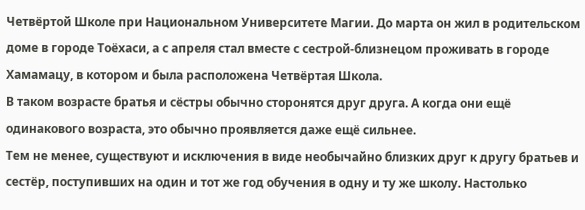Четвёртой Школе при Национальном Университете Магии. До марта он жил в родительском доме в городе Тоёхаси, а с апреля стал вместе с сестрой-близнецом проживать в городе Хамамацу, в котором и была расположена Четвёртая Школа.
В таком возрасте братья и сёстры обычно сторонятся друг друга. А когда они ещё одинакового возраста, это обычно проявляется даже ещё сильнее.
Тем не менее, существуют и исключения в виде необычайно близких друг к другу братьев и сестёр, поступивших на один и тот же год обучения в одну и ту же школу. Настолько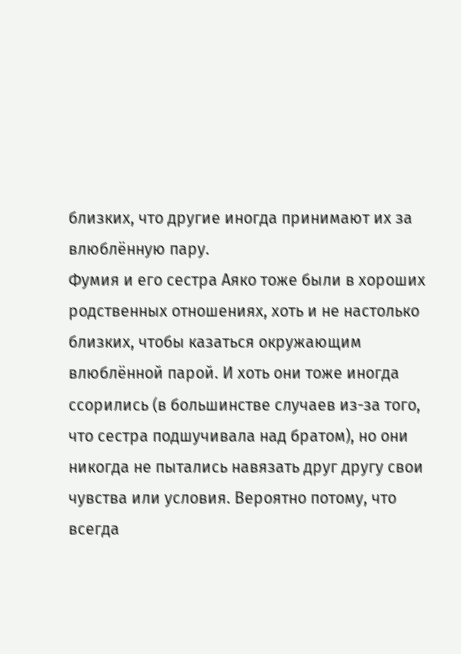близких, что другие иногда принимают их за влюблённую пару.
Фумия и его сестра Аяко тоже были в хороших родственных отношениях, хоть и не настолько близких, чтобы казаться окружающим влюблённой парой. И хоть они тоже иногда ссорились (в большинстве случаев из-за того, что сестра подшучивала над братом), но они никогда не пытались навязать друг другу свои чувства или условия. Вероятно потому, что всегда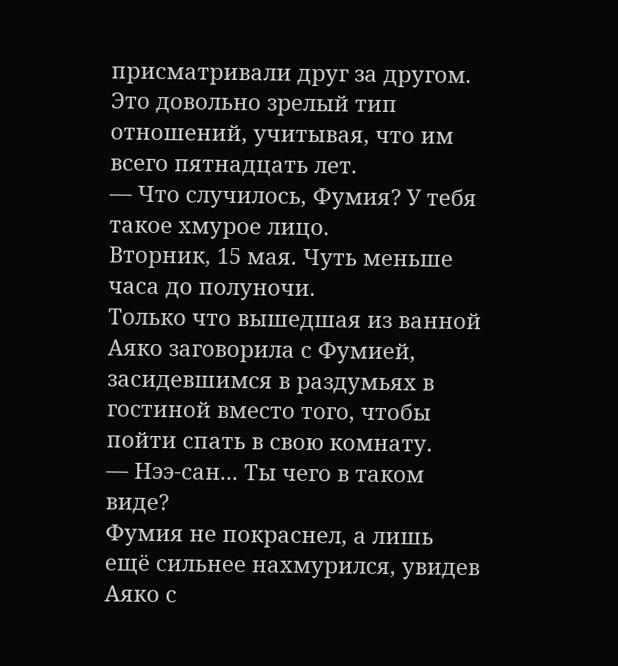присматривали друг за другом. Это довольно зрелый тип отношений, учитывая, что им всего пятнадцать лет.
— Что случилось, Фумия? У тебя такое хмурое лицо.
Вторник, 15 мая. Чуть меньше часа до полуночи.
Только что вышедшая из ванной Аяко заговорила с Фумией, засидевшимся в раздумьях в гостиной вместо того, чтобы пойти спать в свою комнату.
— Нээ-сан... Ты чего в таком виде?
Фумия не покраснел, а лишь ещё сильнее нахмурился, увидев Аяко с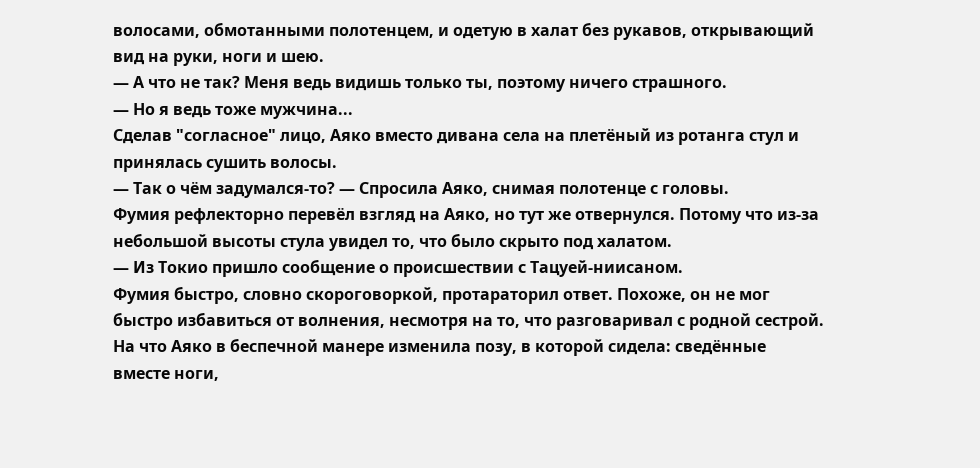волосами, обмотанными полотенцем, и одетую в халат без рукавов, открывающий вид на руки, ноги и шею.
— А что не так? Меня ведь видишь только ты, поэтому ничего страшного.
— Но я ведь тоже мужчина...
Сделав "согласное" лицо, Аяко вместо дивана села на плетёный из ротанга стул и принялась сушить волосы.
— Так о чём задумался-то? — Спросила Аяко, снимая полотенце с головы.
Фумия рефлекторно перевёл взгляд на Аяко, но тут же отвернулся. Потому что из-за небольшой высоты стула увидел то, что было скрыто под халатом.
— Из Токио пришло сообщение о происшествии с Тацуей-ниисаном.
Фумия быстро, словно скороговоркой, протараторил ответ. Похоже, он не мог быстро избавиться от волнения, несмотря на то, что разговаривал с родной сестрой.
На что Аяко в беспечной манере изменила позу, в которой сидела: сведённые вместе ноги,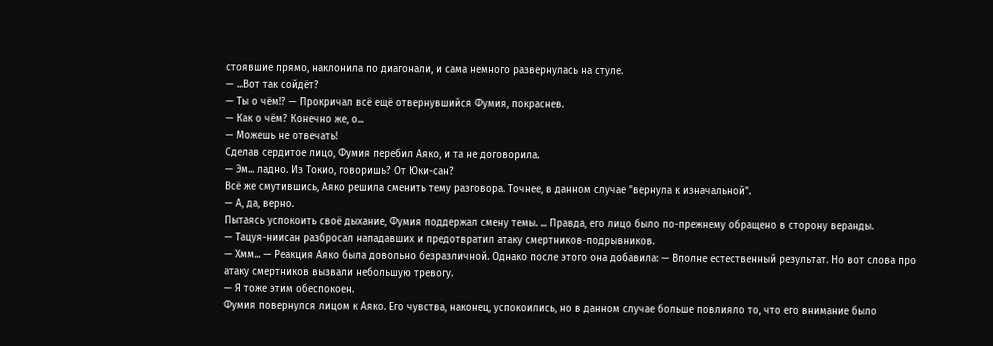стоявшие прямо, наклонила по диагонали, и сама немного развернулась на стуле.
— ...Вот так сойдёт?
— Ты о чём!? — Прокричал всё ещё отвернувшийся Фумия, покраснев.
— Как о чём? Конечно же, о...
— Можешь не отвечать!
Сделав сердитое лицо, Фумия перебил Аяко, и та не договорила.
— Эм... ладно. Из Токио, говоришь? От Юки-сан?
Всё же смутившись, Аяко решила сменить тему разговора. Точнее, в данном случае "вернула к изначальной".
— А, да, верно.
Пытаясь успокоить своё дыхание, Фумия поддержал смену темы. ... Правда, его лицо было по-прежнему обращено в сторону веранды.
— Тацуя-ниисан разбросал нападавших и предотвратил атаку смертников-подрывников.
— Хмм... — Реакция Аяко была довольно безразличной. Однако после этого она добавила: — Вполне естественный результат. Но вот слова про атаку смертников вызвали небольшую тревогу.
— Я тоже этим обеспокоен.
Фумия повернулся лицом к Аяко. Его чувства, наконец, успокоились, но в данном случае больше повлияло то, что его внимание было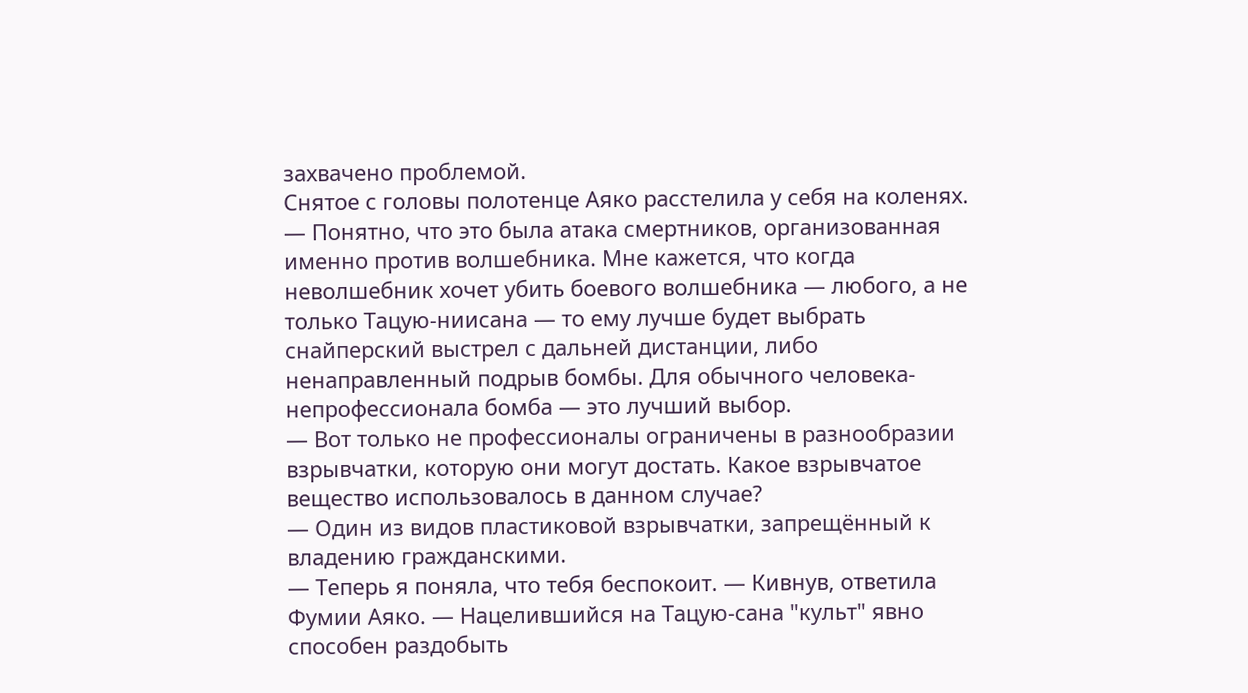захвачено проблемой.
Снятое с головы полотенце Аяко расстелила у себя на коленях.
— Понятно, что это была атака смертников, организованная именно против волшебника. Мне кажется, что когда неволшебник хочет убить боевого волшебника — любого, а не только Тацую-ниисана — то ему лучше будет выбрать снайперский выстрел с дальней дистанции, либо ненаправленный подрыв бомбы. Для обычного человека-непрофессионала бомба — это лучший выбор.
— Вот только не профессионалы ограничены в разнообразии взрывчатки, которую они могут достать. Какое взрывчатое вещество использовалось в данном случае?
— Один из видов пластиковой взрывчатки, запрещённый к владению гражданскими.
— Теперь я поняла, что тебя беспокоит. — Кивнув, ответила Фумии Аяко. — Нацелившийся на Тацую-сана "культ" явно способен раздобыть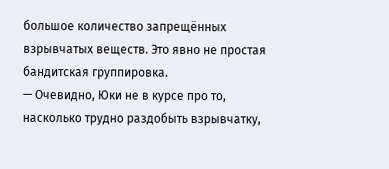большое количество запрещённых взрывчатых веществ. Это явно не простая бандитская группировка.
— Очевидно, Юки не в курсе про то, насколько трудно раздобыть взрывчатку,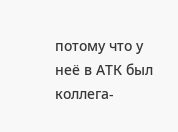потому что у неё в АТК был коллега-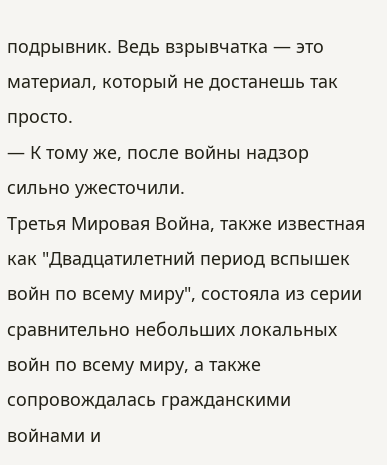подрывник. Ведь взрывчатка — это материал, который не достанешь так просто.
— К тому же, после войны надзор сильно ужесточили.
Третья Мировая Война, также известная как "Двадцатилетний период вспышек войн по всему миру", состояла из серии сравнительно небольших локальных войн по всему миру, а также сопровождалась гражданскими войнами и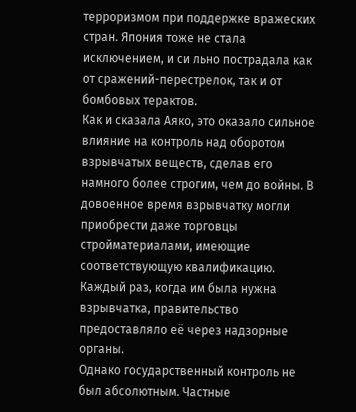терроризмом при поддержке вражеских стран. Япония тоже не стала исключением, и си льно пострадала как от сражений-перестрелок, так и от бомбовых терактов.
Как и сказала Аяко, это оказало сильное влияние на контроль над оборотом взрывчатых веществ, сделав его намного более строгим, чем до войны. В довоенное время взрывчатку могли приобрести даже торговцы стройматериалами, имеющие соответствующую квалификацию. Каждый раз, когда им была нужна взрывчатка, правительство предоставляло её через надзорные органы.
Однако государственный контроль не был абсолютным. Частные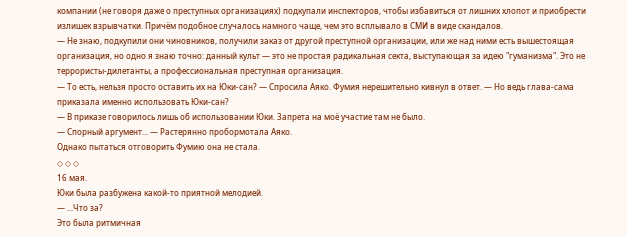компании (не говоря даже о преступных организациях) подкупали инспекторов, чтобы избавиться от лишних хлопот и приобрести излишек взрывчатки. Причём подобное случалось намного чаще, чем это всплывало в СМИ в виде скандалов.
— Не знаю, подкупили они чиновников, получили заказ от другой преступной организации, или же над ними есть вышестоящая организация, но одно я знаю точно: данный культ — это не простая радикальная секта, выступающая за идею "гуманизма". Это не террористы-дилетанты, а профессиональная преступная организация.
— То есть, нельзя просто оставить их на Юки-сан? — Спросила Аяко. Фумия нерешительно кивнул в ответ. — Но ведь глава-сама приказала именно использовать Юки-сан?
— В приказе говорилось лишь об использовании Юки. Запрета на моё участие там не было.
— Спорный аргумент... — Растерянно пробормотала Аяко.
Однако пытаться отговорить Фумию она не стала.
◇ ◇ ◇
16 мая.
Юки была разбужена какой-то приятной мелодией.
— ...Что за?
Это была ритмичная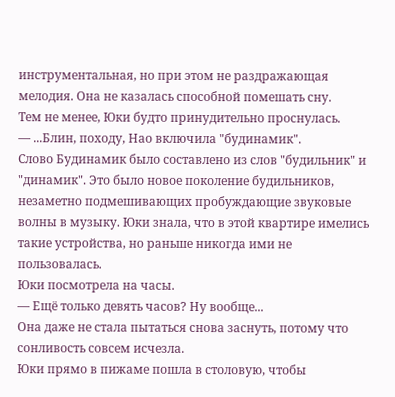инструментальная, но при этом не раздражающая мелодия. Она не казалась способной помешать сну.
Тем не менее, Юки будто принудительно проснулась.
— ...Блин, походу, Нао включила "будинамик".
Слово Будинамик было составлено из слов "будильник" и "динамик". Это было новое поколение будильников, незаметно подмешивающих пробуждающие звуковые волны в музыку. Юки знала, что в этой квартире имелись такие устройства, но раньше никогда ими не пользовалась.
Юки посмотрела на часы.
— Ещё только девять часов? Ну вообще...
Она даже не стала пытаться снова заснуть, потому что сонливость совсем исчезла.
Юки прямо в пижаме пошла в столовую, чтобы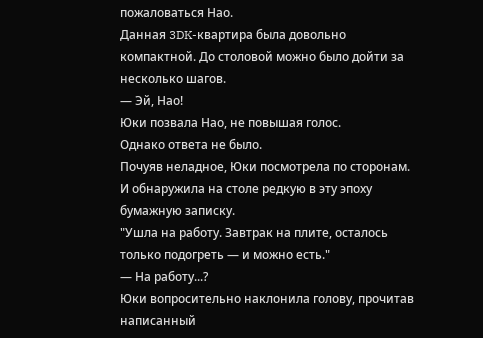пожаловаться Нао.
Данная 3DK-квартира была довольно компактной. До столовой можно было дойти за несколько шагов.
— Эй, Нао!
Юки позвала Нао, не повышая голос.
Однако ответа не было.
Почуяв неладное, Юки посмотрела по сторонам.
И обнаружила на столе редкую в эту эпоху бумажную записку.
"Ушла на работу. Завтрак на плите, осталось только подогреть — и можно есть."
— На работу...?
Юки вопросительно наклонила голову, прочитав написанный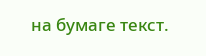на бумаге текст.